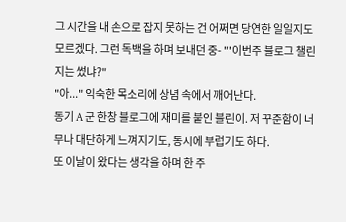그 시간을 내 손으로 잡지 못하는 건 어쩌면 당연한 일일지도 모르겠다. 그런 독백을 하며 보내던 중- "'이번주 블로그 챌린지는 썼냐?"
"아..." 익숙한 목소리에 상념 속에서 깨어난다.
동기 A 군 한창 블로그에 재미를 붙인 블린이. 저 꾸준함이 너무나 대단하게 느껴지기도, 동시에 부럽기도 하다.
또 이날이 왔다는 생각을 하며 한 주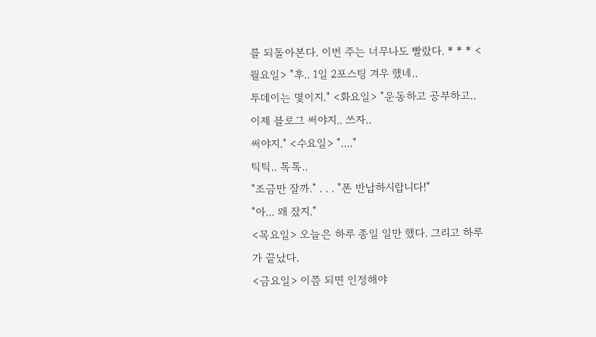를 되돌아본다. 이번 주는 너무나도 빨랐다. * * * <월요일> "후.. 1일 2포스팅 겨우 했네..
투데이는 몇이지." <화요일> "운동하고 공부하고..
이제 블로그 써야지.. 쓰자..
써야지." <수요일> "...."
틱틱.. 톡톡..
"조금만 잘까." . . . "폰 반납하시랍니다!"
"아... 왜 잤지."
<목요일> 오늘은 하루 종일 일만 했다. 그리고 하루가 끝났다.
<금요일> 이쯤 되면 인정해야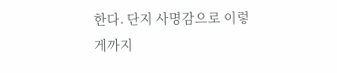한다. 단지 사명감으로 이렇게까지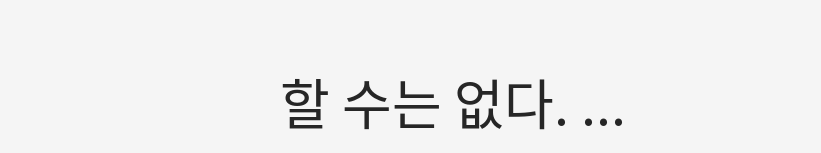할 수는 없다. ...